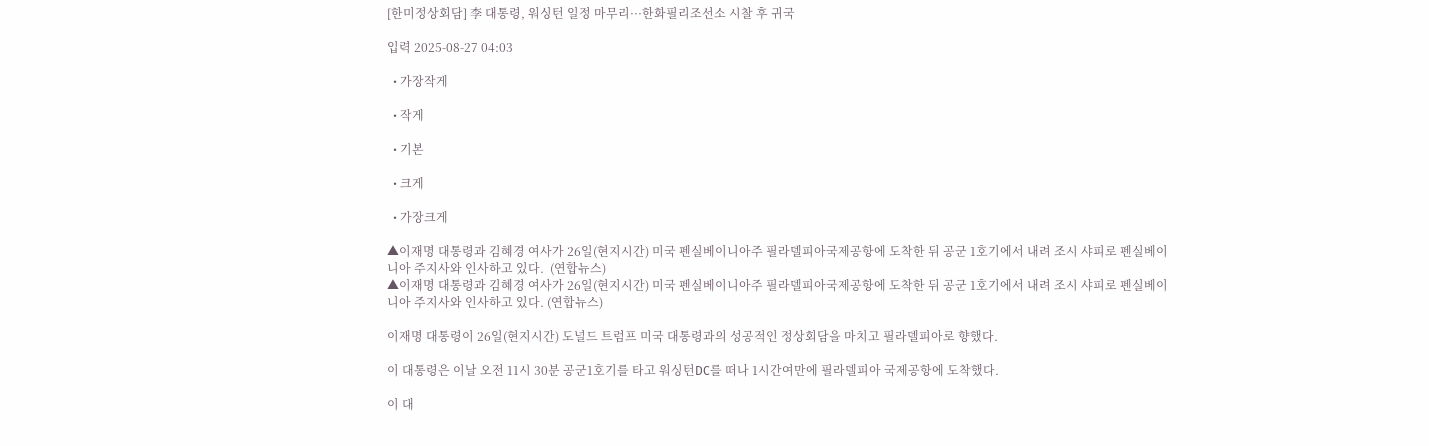[한미정상회담] 李 대통령, 워싱턴 일정 마무리···한화필리조선소 시찰 후 귀국

입력 2025-08-27 04:03

  • 가장작게

  • 작게

  • 기본

  • 크게

  • 가장크게

▲이재명 대통령과 김혜경 여사가 26일(현지시간) 미국 펜실베이니아주 필라델피아국제공항에 도착한 뒤 공군 1호기에서 내려 조시 샤피로 펜실베이니아 주지사와 인사하고 있다.  (연합뉴스)
▲이재명 대통령과 김혜경 여사가 26일(현지시간) 미국 펜실베이니아주 필라델피아국제공항에 도착한 뒤 공군 1호기에서 내려 조시 샤피로 펜실베이니아 주지사와 인사하고 있다. (연합뉴스)

이재명 대통령이 26일(현지시간) 도널드 트럼프 미국 대통령과의 성공적인 정상회담을 마치고 필라델피아로 향했다.

이 대통령은 이날 오전 11시 30분 공군1호기를 타고 워싱턴DC를 떠나 1시간여만에 필라델피아 국제공항에 도착했다.

이 대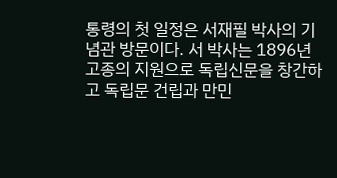통령의 첫 일정은 서재필 박사의 기념관 방문이다. 서 박사는 1896년 고종의 지원으로 독립신문을 창간하고 독립문 건립과 만민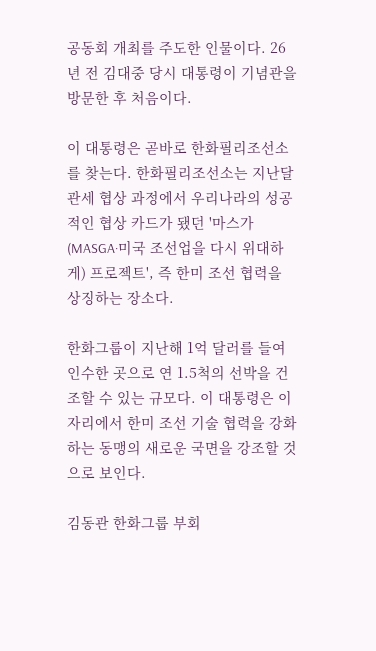공동회 개최를 주도한 인물이다. 26년 전 김대중 당시 대통령이 기념관을 방문한 후 처음이다.

이 대통령은 곧바로 한화필리조선소를 찾는다. 한화필리조선소는 지난달 관세 협상 과정에서 우리나라의 성공적인 협상 카드가 됐던 '마스가(MASGA·미국 조선업을 다시 위대하게) 프로젝트', 즉 한미 조선 협력을 상징하는 장소다.

한화그룹이 지난해 1억 달러를 들여 인수한 곳으로 연 1.5척의 선박을 건조할 수 있는 규모다. 이 대통령은 이 자리에서 한미 조선 기술 협력을 강화하는 동맹의 새로운 국면을 강조할 것으로 보인다.

김동관 한화그룹 부회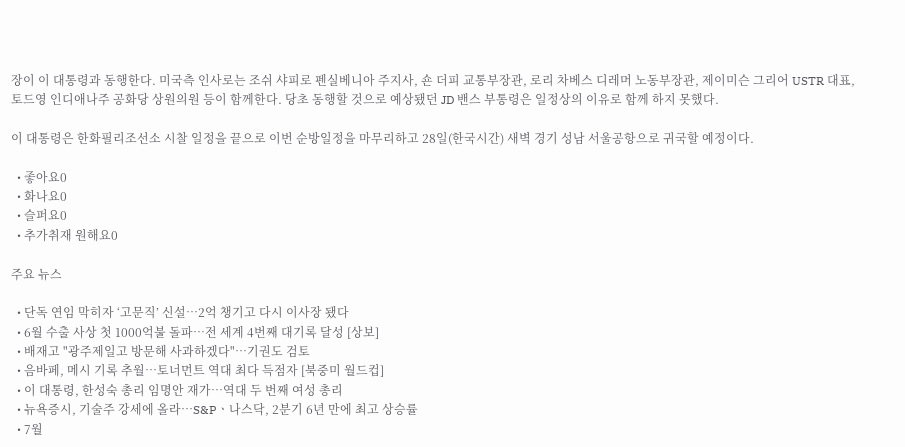장이 이 대통령과 동행한다. 미국측 인사로는 조쉬 샤피로 펜실베니아 주지사, 숀 더피 교통부장관, 로리 차베스 디레머 노동부장관, 제이미슨 그리어 USTR 대표, 토드영 인디애나주 공화당 상원의원 등이 함께한다. 당초 동행할 것으로 예상됐던 JD 밴스 부통령은 일정상의 이유로 함께 하지 못했다.

이 대통령은 한화필리조선소 시찰 일정을 끝으로 이번 순방일정을 마무리하고 28일(한국시간) 새벽 경기 성남 서울공항으로 귀국할 예정이다.

  • 좋아요0
  • 화나요0
  • 슬퍼요0
  • 추가취재 원해요0

주요 뉴스

  • 단독 연임 막히자 ‘고문직’ 신설⋯2억 챙기고 다시 이사장 됐다
  • 6월 수출 사상 첫 1000억불 돌파⋯전 세계 4번째 대기록 달성 [상보]
  • 배재고 "광주제일고 방문해 사과하겠다"⋯기권도 검토
  • 음바페, 메시 기록 추월⋯토너먼트 역대 최다 득점자 [북중미 월드컵]
  • 이 대통령, 한성숙 총리 임명안 재가…역대 두 번째 여성 총리
  • 뉴욕증시, 기술주 강세에 올라…S&Pㆍ나스닥, 2분기 6년 만에 최고 상승률
  • 7월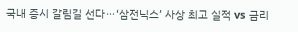국내 증시 갈림길 선다⋯‘삼전닉스’ 사상 최고 실적 vs 금리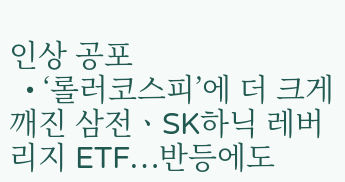인상 공포
  • ‘롤러코스피’에 더 크게 깨진 삼전ㆍSK하닉 레버리지 ETF…반등에도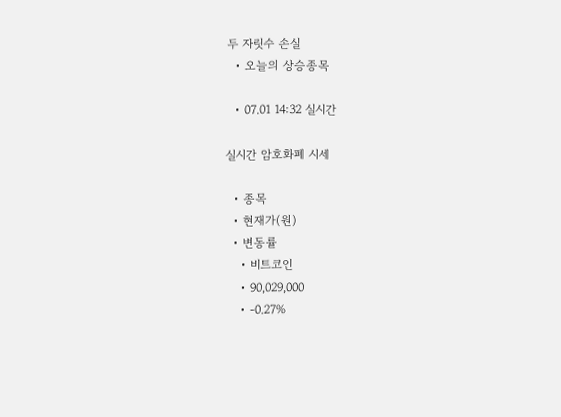두 자릿수 손실
  • 오늘의 상승종목

  • 07.01 14:32 실시간

실시간 암호화폐 시세

  • 종목
  • 현재가(원)
  • 변동률
    • 비트코인
    • 90,029,000
    • -0.27%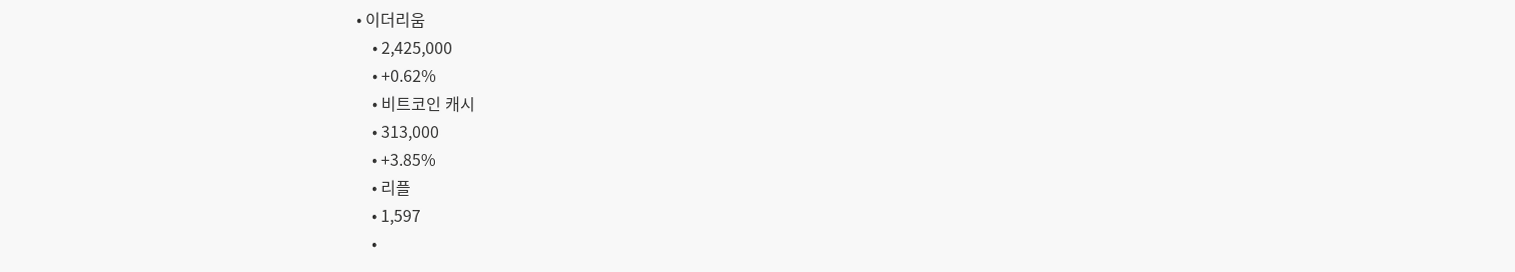• 이더리움
    • 2,425,000
    • +0.62%
    • 비트코인 캐시
    • 313,000
    • +3.85%
    • 리플
    • 1,597
    •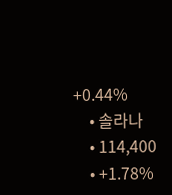+0.44%
    • 솔라나
    • 114,400
    • +1.78%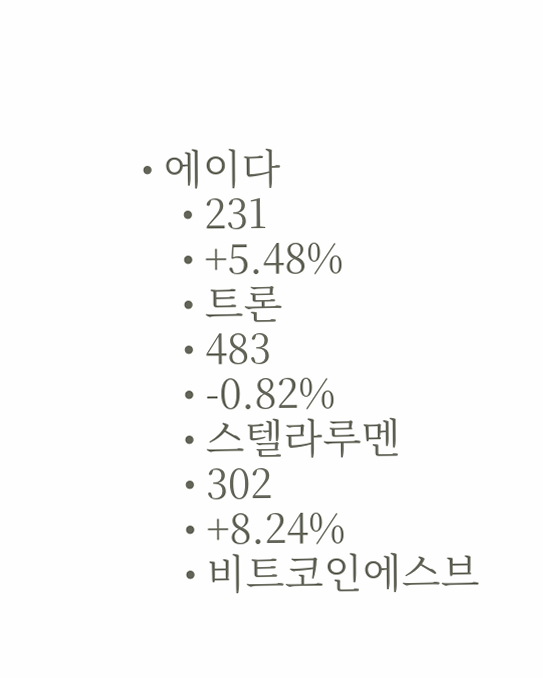• 에이다
    • 231
    • +5.48%
    • 트론
    • 483
    • -0.82%
    • 스텔라루멘
    • 302
    • +8.24%
    • 비트코인에스브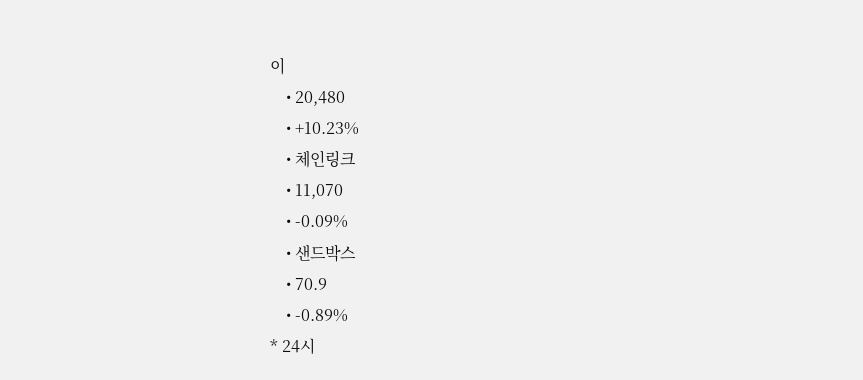이
    • 20,480
    • +10.23%
    • 체인링크
    • 11,070
    • -0.09%
    • 샌드박스
    • 70.9
    • -0.89%
* 24시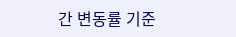간 변동률 기준